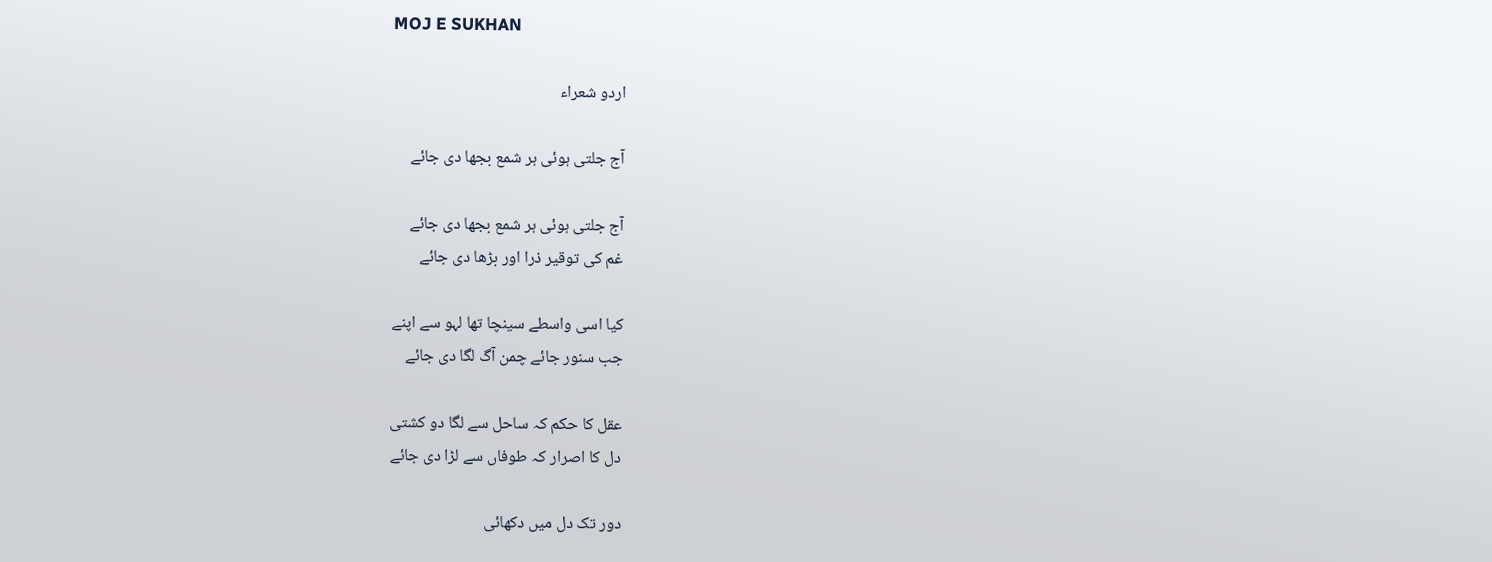MOJ E SUKHAN

اردو شعراء

آج جلتی ہوئی ہر شمع بجھا دی جائے

آج جلتی ہوئی ہر شمع بجھا دی جائے
غم کی توقیر ذرا اور بڑھا دی جائے

کیا اسی واسطے سینچا تھا لہو سے اپنے
جب سنور جائے چمن آگ لگا دی جائے

عقل کا حکم کہ ساحل سے لگا دو کشتی
دل کا اصرار کہ طوفاں سے لڑا دی جائے

دور تک دل میں دکھائی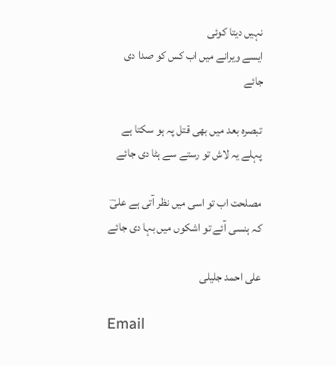نہیں دیتا کوئی
ایسے ویرانے میں اب کس کو صدا دی جائے

تبصرہ بعد میں بھی قتل پہ ہو سکتا ہے
پہلے یہ لاش تو رستے سے ہٹا دی جائے

مصلحت اب تو اسی میں نظر آتی ہے علیؔ
کہ ہنسی آئے تو اشکوں میں بہا دی جائے

علی احمد جلیلی

Email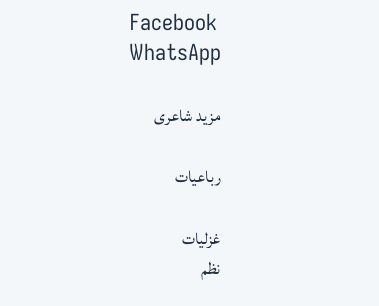Facebook
WhatsApp

مزید شاعری

رباعیات

غزلیات
نظم